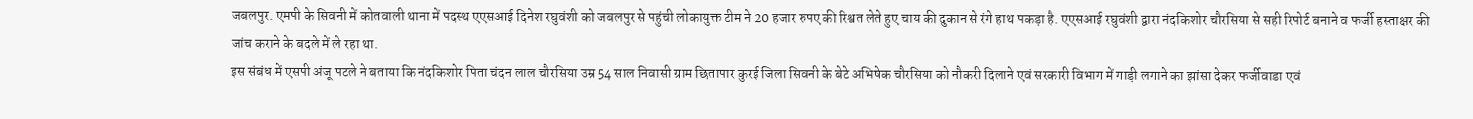जबलपुर. एमपी के सिवनी में कोतवाली थाना में पदस्थ एएसआई दिनेश रघुवंशी को जबलपुर से पहुंची लोकायुक्त टीम ने 20 हजार रुपए की रिश्वत लेते हुए चाय की दुकान से रंगे हाथ पकड़ा है. एएसआई रघुवंशी द्वारा नंदकिशोर चौरसिया से सही रिपोर्ट बनाने व फर्जी हस्ताक्षर की जांच कराने के बदले में ले रहा था.
इस संबंध में एसपी अंजू पटले ने बताया कि नंदकिशोर पिता चंदन लाल चौरसिया उम्र 54 साल निवासी ग्राम छितापार कुरई जिला सिवनी के बेटे अभिषेक चौरसिया को नौकरी दिलाने एवं सरकारी विभाग में गाड़ी लगाने का झांसा देकर फर्जीवाडा एवं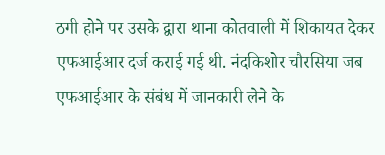ठगी होने पर उसके द्वारा थाना कोतवाली में शिकायत देकर एफआईआर दर्ज कराई गई थी. नंदकिशोर चौरसिया जब एफआईआर के संबंध में जानकारी लेने के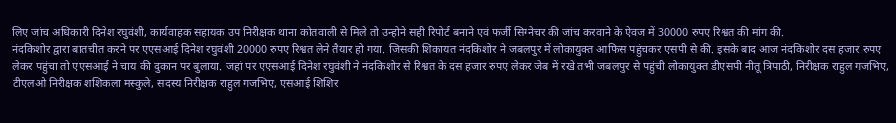लिए जांच अधिकारी दिनेश रघुवंशी, कार्यवाहक सहायक उप निरीक्षक थाना कोतवाली से मिले तो उन्होने सही रिपोर्ट बनाने एवं फर्जी सिग्नेचर की जांच करवाने के ऐवज में 30000 रुपए रिश्वत की मांग की.
नंदकिशोर द्वारा बातचीत करने पर एएसआई दिनेश रघुवंशी 20000 रुपए रिश्वत लेने तैयार हो गया. जिसकी शिकायत नंदकिशोर ने जबलपुर में लोकायुक्त आफिस पहुंचकर एसपी से की. इसके बाद आज नंदकिशोर दस हजार रुपए लेकर पहुंचा तो एएसआई ने चाय की दुकान पर बुलाया. जहां पर एएसआई दिनेश रघुवंशी ने नंदकिशोर से रिश्वत के दस हजार रुपए लेकर जेब में रखे तभी जबलपुर से पहुंची लोकायुक्त डीएसपी नीतू त्रिपाठी, निरीक्षक राहुल गजभिए, टीएलओ निरीक्षक शशिकला मस्कुले, सदस्य निरीक्षक राहुल गजभिए, एसआई शिशिर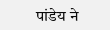पांडेय ने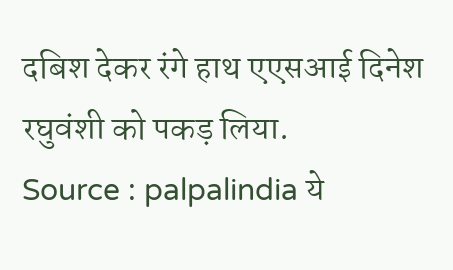दबिश देकर रंगे हाथ एएसआई दिनेश रघुवंशी को पकड़ लिया.
Source : palpalindia ये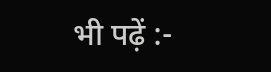भी पढ़ें :-